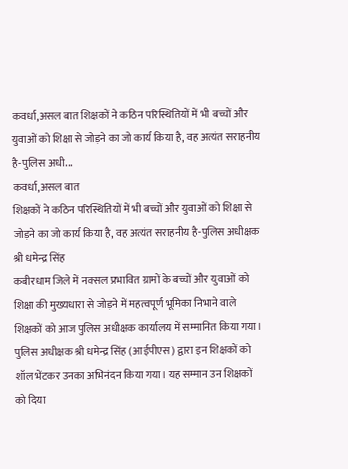कवर्धा,असल बात शिक्षकों ने कठिन परिस्थितियों में भी बच्चों और युवाओं को शिक्षा से जोड़ने का जो कार्य किया है, वह अत्यंत सराहनीय है-पुलिस अधी...
कवर्धा,असल बात
शिक्षकों ने कठिन परिस्थितियों में भी बच्चों और युवाओं को शिक्षा से जोड़ने का जो कार्य किया है, वह अत्यंत सराहनीय है-पुलिस अधीक्षक श्री धमेन्द्र सिंह
कबीरधाम जिले में नक्सल प्रभावित ग्रामों के बच्चों और युवाओं को शिक्षा की मुख्यधारा से जोड़ने में महत्वपूर्ण भूमिका निभाने वाले शिक्षकों को आज पुलिस अधीक्षक कार्यालय में सम्मानित किया गया। पुलिस अधीक्षक श्री धमेन्द्र सिंह (आईपीएस) द्वारा इन शिक्षकों को शॉल भेंटकर उनका अभिनंदन किया गया। यह सम्मान उन शिक्षकों को दिया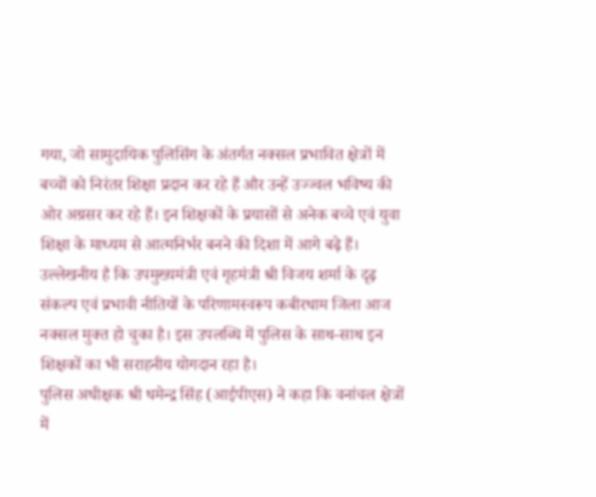गया, जो सामुदायिक पुलिसिंग के अंतर्गत नक्सल प्रभावित क्षेत्रों में बच्चों को निरंतर शिक्षा प्रदान कर रहे हैं और उन्हें उज्ज्वल भविष्य की ओर अग्रसर कर रहे हैं। इन शिक्षकों के प्रयासों से अनेक बच्चे एवं युवा शिक्षा के माध्यम से आत्मनिर्भर बनने की दिशा में आगे बढ़े हैं। उल्लेखनीय है कि उपमुख्यमंत्री एवं गृहमंत्री श्री विजय शर्मा के दृढ़ संकल्प एवं प्रभावी नीतियों के परिणामस्वरूप कबीरधाम जिला आज नक्सल मुक्त हो चुका है। इस उपलब्धि में पुलिस के साथ-साथ इन शिक्षकों का भी सराहनीय योगदान रहा है।
पुलिस अधीक्षक श्री धमेन्द्र सिंह (आईपीएस) ने कहा कि वनांचल क्षेत्रों में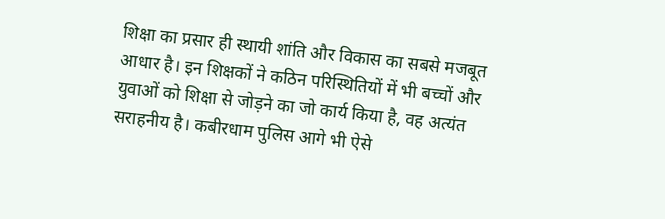शिक्षा का प्रसार ही स्थायी शांति और विकास का सबसे मजबूत आधार है। इन शिक्षकों ने कठिन परिस्थितियों में भी बच्चों और युवाओं को शिक्षा से जोड़ने का जो कार्य किया है, वह अत्यंत सराहनीय है। कबीरधाम पुलिस आगे भी ऐसे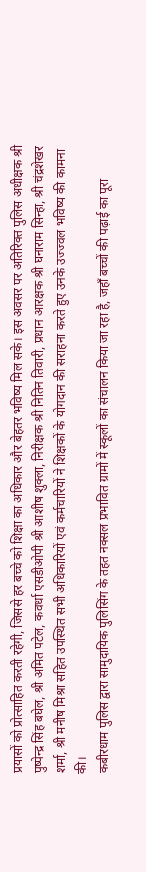प्रयासों को प्रोत्साहित करती रहेगी, जिससे हर बच्चे को शिक्षा का अधिकार और बेहतर भविष्य मिल सके। इस अवसर पर अतिरिक्त पुलिस अधीक्षक श्री पुष्पेन्द्र सिंह बघेल, श्री अमित पटेल, कवर्धा एसडीओपी श्री आशीष शुक्ला, निरीक्षक श्री नितिन तिवारी, प्रधान आरक्षक श्री घनाराम सिन्हा, श्री चंद्रशेखर शर्मा, श्री मनीष मिश्रा सहित उपस्थित सभी अधिकारियों एवं कर्मचारियों ने शिक्षकों के योगदान की सराहना करते हुए उनके उज्ज्वल भविष्य की कामना की।
कबीरधाम पुलिस द्वारा सामुदायिक पुलिसिंग के तहत नक्सल प्रभावित ग्रामों में स्कूलों का संचालन किया जा रहा है, जहाँ बच्चों की पढ़ाई का पूरा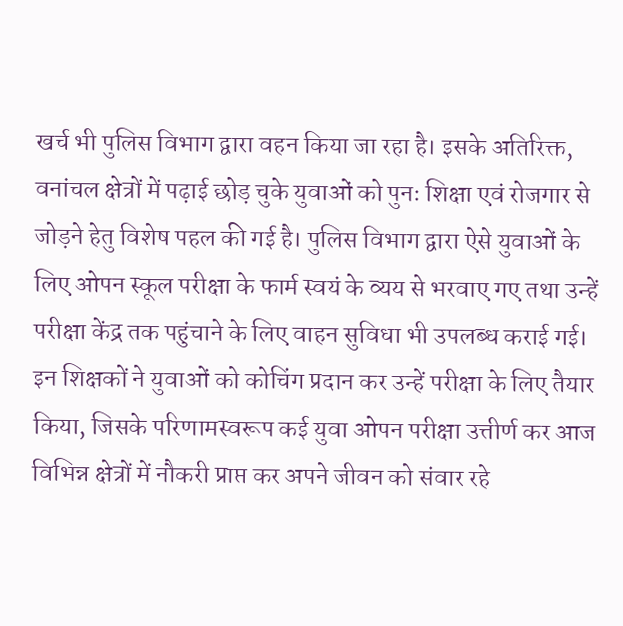खर्च भी पुलिस विभाग द्वारा वहन किया जा रहा है। इसके अतिरिक्त, वनांचल क्षेत्रों में पढ़ाई छोड़ चुके युवाओं को पुनः शिक्षा एवं रोजगार से जोड़ने हेतु विशेष पहल की गई है। पुलिस विभाग द्वारा ऐसे युवाओं के लिए ओपन स्कूल परीक्षा के फार्म स्वयं के व्यय से भरवाए गए तथा उन्हें परीक्षा केंद्र तक पहुंचाने के लिए वाहन सुविधा भी उपलब्ध कराई गई। इन शिक्षकों ने युवाओं को कोचिंग प्रदान कर उन्हें परीक्षा के लिए तैयार किया, जिसके परिणामस्वरूप कई युवा ओपन परीक्षा उत्तीर्ण कर आज विभिन्न क्षेत्रों में नौकरी प्राप्त कर अपने जीवन को संवार रहे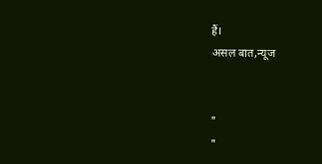हैं।
असल बात,न्यूज


"
"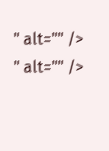" alt="" />
" alt="" />